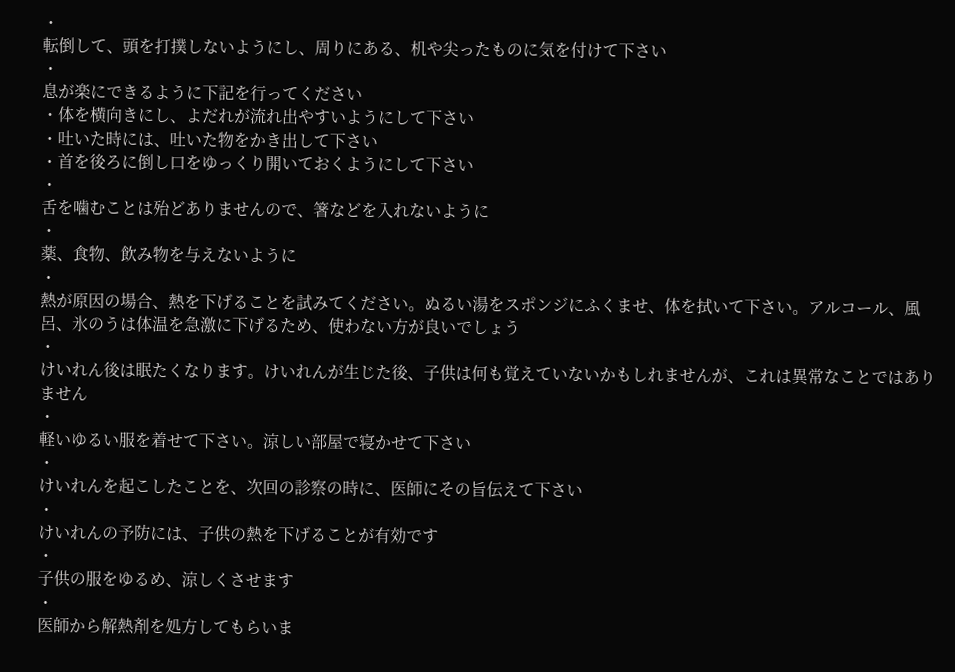・
転倒して、頭を打撲しないようにし、周りにある、机や尖ったものに気を付けて下さい
・
息が楽にできるように下記を行ってください
・体を横向きにし、よだれが流れ出やすいようにして下さい
・吐いた時には、吐いた物をかき出して下さい
・首を後ろに倒し口をゆっくり開いておくようにして下さい
・
舌を噛むことは殆どありませんので、箸などを入れないように
・
薬、食物、飲み物を与えないように
・
熱が原因の場合、熱を下げることを試みてください。ぬるい湯をスポンジにふくませ、体を拭いて下さい。アルコール、風呂、氷のうは体温を急激に下げるため、使わない方が良いでしょう
・
けいれん後は眠たくなります。けいれんが生じた後、子供は何も覚えていないかもしれませんが、これは異常なことではありません
・
軽いゆるい服を着せて下さい。涼しい部屋で寝かせて下さい
・
けいれんを起こしたことを、次回の診察の時に、医師にその旨伝えて下さい
・
けいれんの予防には、子供の熱を下げることが有効です
・
子供の服をゆるめ、涼しくさせます
・
医師から解熱剤を処方してもらいま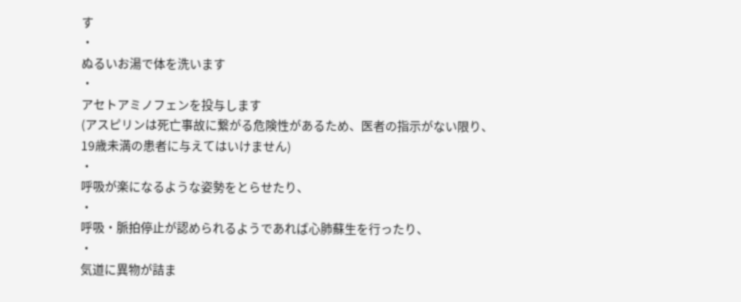す
・
ぬるいお湯で体を洗います
・
アセトアミノフェンを投与します
(アスピリンは死亡事故に繋がる危険性があるため、医者の指示がない限り、19歳未満の患者に与えてはいけません)
・
呼吸が楽になるような姿勢をとらせたり、
・
呼吸・脈拍停止が認められるようであれば心肺蘇生を行ったり、
・
気道に異物が詰ま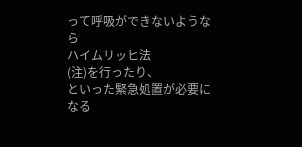って呼吸ができないようなら
ハイムリッヒ法
(注)を行ったり、
といった緊急処置が必要になる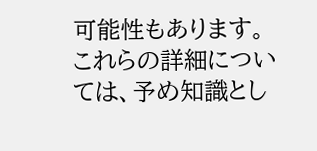可能性もあります。
これらの詳細については、予め知識とし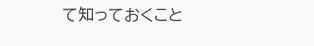て知っておくこと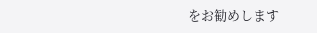をお勧めします